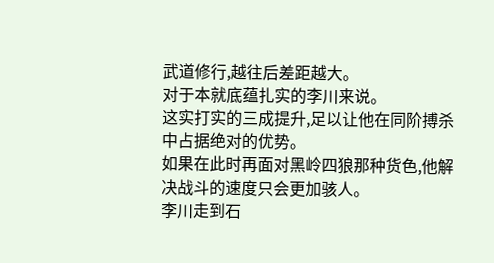武道修行,越往后差距越大。
对于本就底蕴扎实的李川来说。
这实打实的三成提升,足以让他在同阶搏杀中占据绝对的优势。
如果在此时再面对黑岭四狼那种货色,他解决战斗的速度只会更加骇人。
李川走到石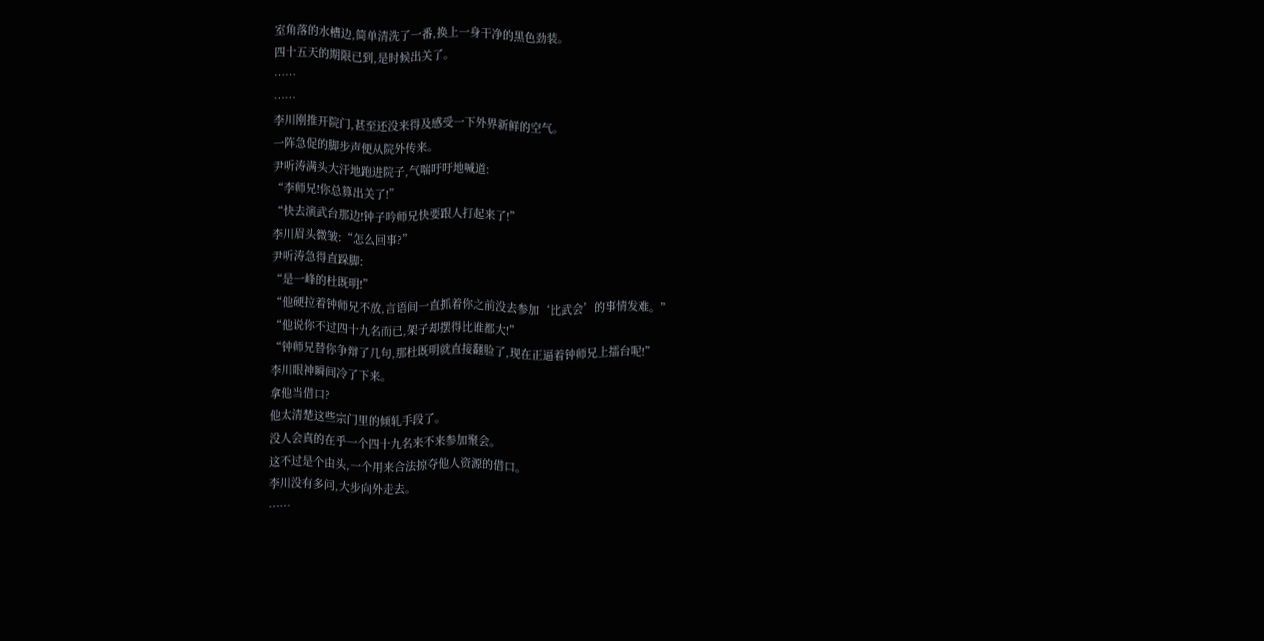室角落的水槽边,简单清洗了一番,换上一身干净的黑色劲装。
四十五天的期限已到,是时候出关了。
……
……
李川刚推开院门,甚至还没来得及感受一下外界新鲜的空气。
一阵急促的脚步声便从院外传来。
尹听涛满头大汗地跑进院子,气喘吁吁地喊道:
“李师兄!你总算出关了!”
“快去演武台那边!钟子吟师兄快要跟人打起来了!”
李川眉头微皱:“怎么回事?”
尹听涛急得直跺脚:
“是一峰的杜既明!”
“他硬拉着钟师兄不放,言语间一直抓着你之前没去参加‘比武会’的事情发难。”
“他说你不过四十九名而已,架子却摆得比谁都大!”
“钟师兄替你争辩了几句,那杜既明就直接翻脸了,现在正逼着钟师兄上擂台呢!”
李川眼神瞬间冷了下来。
拿他当借口?
他太清楚这些宗门里的倾轧手段了。
没人会真的在乎一个四十九名来不来参加聚会。
这不过是个由头,一个用来合法掠夺他人资源的借口。
李川没有多问,大步向外走去。
……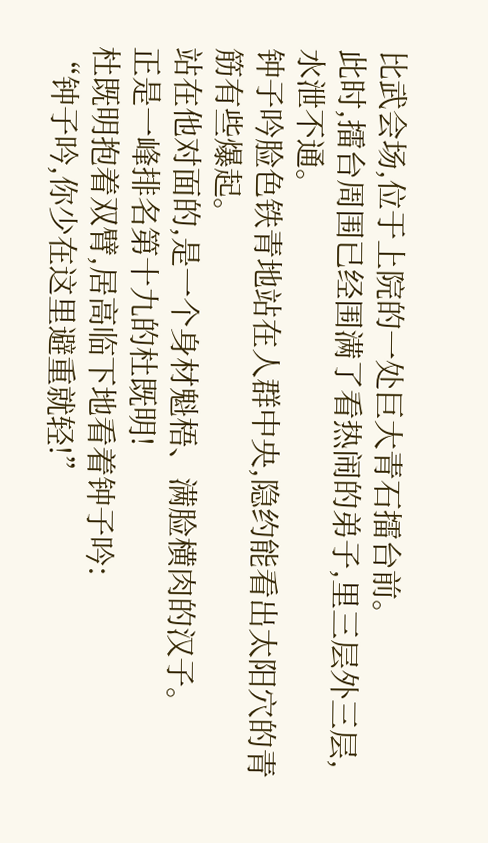比武会场,位于上院的一处巨大青石擂台前。
此时,擂台周围已经围满了看热闹的弟子,里三层外三层,水泄不通。
钟子吟脸色铁青地站在人群中央,隐约能看出太阳穴的青筋有些爆起。
站在他对面的,是一个身材魁梧、满脸横肉的汉子。
正是一峰排名第十九的杜既明!
杜既明抱着双臂,居高临下地看着钟子吟:
“钟子吟,你少在这里避重就轻!”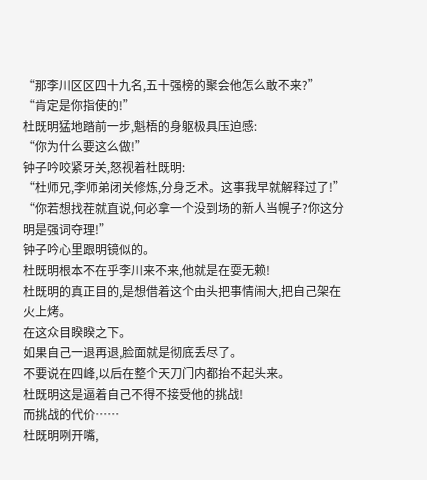“那李川区区四十九名,五十强榜的聚会他怎么敢不来?”
“肯定是你指使的!”
杜既明猛地踏前一步,魁梧的身躯极具压迫感:
“你为什么要这么做!”
钟子吟咬紧牙关,怒视着杜既明:
“杜师兄,李师弟闭关修炼,分身乏术。这事我早就解释过了!”
“你若想找茬就直说,何必拿一个没到场的新人当幌子?你这分明是强词夺理!”
钟子吟心里跟明镜似的。
杜既明根本不在乎李川来不来,他就是在耍无赖!
杜既明的真正目的,是想借着这个由头把事情闹大,把自己架在火上烤。
在这众目睽睽之下。
如果自己一退再退,脸面就是彻底丢尽了。
不要说在四峰,以后在整个天刀门内都抬不起头来。
杜既明这是逼着自己不得不接受他的挑战!
而挑战的代价……
杜既明咧开嘴,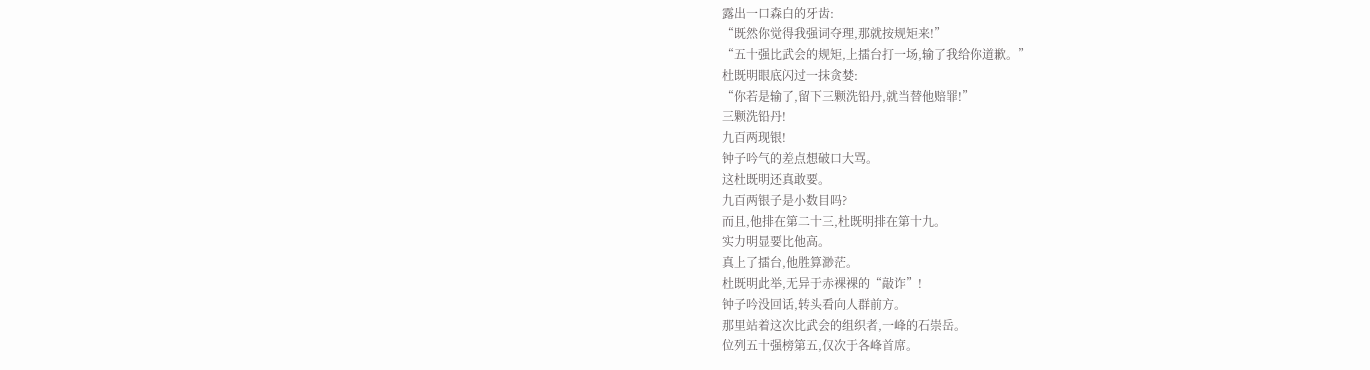露出一口森白的牙齿:
“既然你觉得我强词夺理,那就按规矩来!”
“五十强比武会的规矩,上擂台打一场,输了我给你道歉。”
杜既明眼底闪过一抹贪婪:
“你若是输了,留下三颗洗铅丹,就当替他赔罪!”
三颗洗铅丹!
九百两现银!
钟子吟气的差点想破口大骂。
这杜既明还真敢要。
九百两银子是小数目吗?
而且,他排在第二十三,杜既明排在第十九。
实力明显要比他高。
真上了擂台,他胜算渺茫。
杜既明此举,无异于赤裸裸的“敲诈”!
钟子吟没回话,转头看向人群前方。
那里站着这次比武会的组织者,一峰的石崇岳。
位列五十强榜第五,仅次于各峰首席。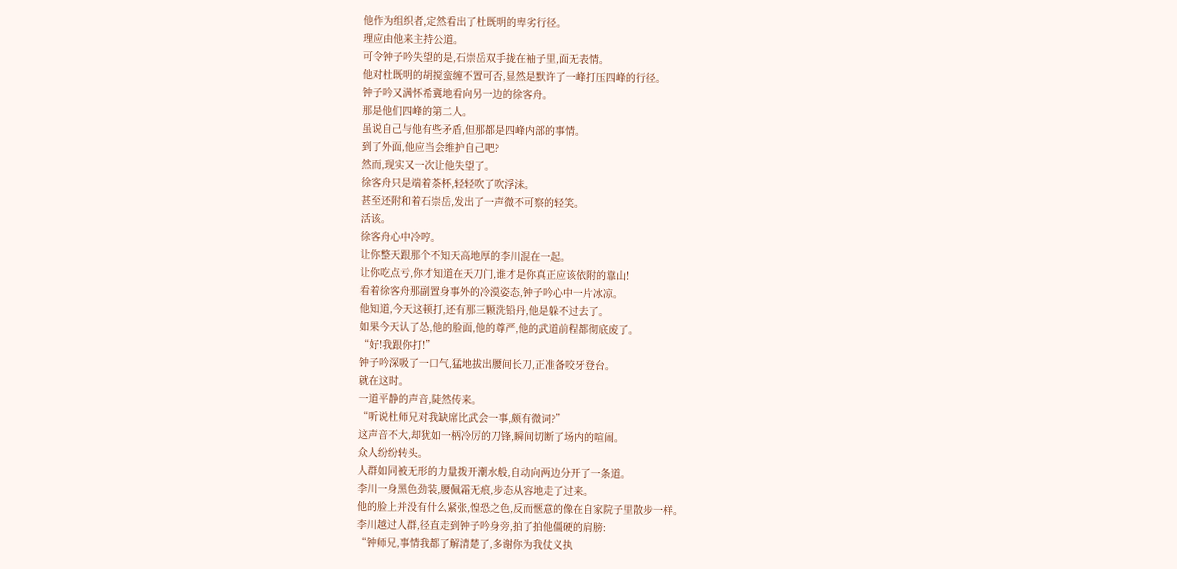他作为组织者,定然看出了杜既明的卑劣行径。
理应由他来主持公道。
可令钟子吟失望的是,石崇岳双手拢在袖子里,面无表情。
他对杜既明的胡搅蛮缠不置可否,显然是默许了一峰打压四峰的行径。
钟子吟又满怀希冀地看向另一边的徐客舟。
那是他们四峰的第二人。
虽说自己与他有些矛盾,但那都是四峰内部的事情。
到了外面,他应当会维护自己吧?
然而,现实又一次让他失望了。
徐客舟只是端着茶杯,轻轻吹了吹浮沫。
甚至还附和着石崇岳,发出了一声微不可察的轻笑。
活该。
徐客舟心中冷哼。
让你整天跟那个不知天高地厚的李川混在一起。
让你吃点亏,你才知道在天刀门,谁才是你真正应该依附的靠山!
看着徐客舟那副置身事外的冷漠姿态,钟子吟心中一片冰凉。
他知道,今天这顿打,还有那三颗洗铅丹,他是躲不过去了。
如果今天认了怂,他的脸面,他的尊严,他的武道前程都彻底废了。
“好!我跟你打!”
钟子吟深吸了一口气,猛地拔出腰间长刀,正准备咬牙登台。
就在这时。
一道平静的声音,陡然传来。
“听说杜师兄对我缺席比武会一事,颇有微词?”
这声音不大,却犹如一柄冷厉的刀锋,瞬间切断了场内的喧闹。
众人纷纷转头。
人群如同被无形的力量拨开潮水般,自动向两边分开了一条道。
李川一身黑色劲装,腰佩霜无痕,步态从容地走了过来。
他的脸上并没有什么紧张,惶恐之色,反而惬意的像在自家院子里散步一样。
李川越过人群,径直走到钟子吟身旁,拍了拍他僵硬的肩膀:
“钟师兄,事情我都了解清楚了,多谢你为我仗义执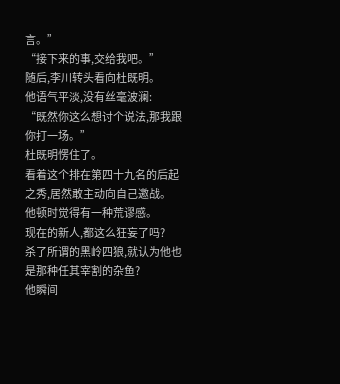言。”
“接下来的事,交给我吧。”
随后,李川转头看向杜既明。
他语气平淡,没有丝毫波澜:
“既然你这么想讨个说法,那我跟你打一场。”
杜既明愣住了。
看着这个排在第四十九名的后起之秀,居然敢主动向自己邀战。
他顿时觉得有一种荒谬感。
现在的新人,都这么狂妄了吗?
杀了所谓的黑岭四狼,就认为他也是那种任其宰割的杂鱼?
他瞬间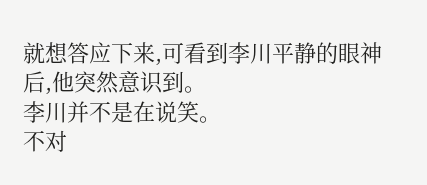就想答应下来,可看到李川平静的眼神后,他突然意识到。
李川并不是在说笑。
不对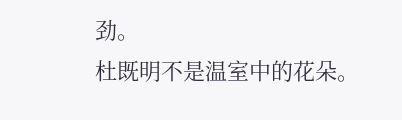劲。
杜既明不是温室中的花朵。